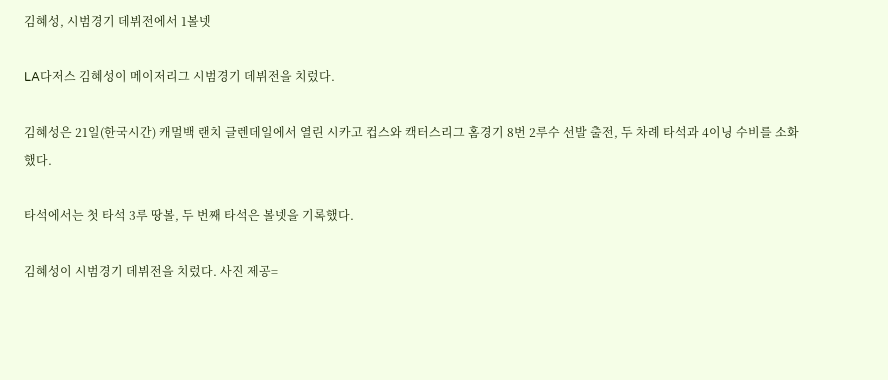김혜성, 시범경기 데뷔전에서 1볼넷

LA다저스 김혜성이 메이저리그 시범경기 데뷔전을 치렀다.

김혜성은 21일(한국시간) 캐멀백 랜치 글렌데일에서 열린 시카고 컵스와 캑터스리그 홈경기 8번 2루수 선발 출전, 두 차례 타석과 4이닝 수비를 소화했다.

타석에서는 첫 타석 3루 땅볼, 두 번째 타석은 볼넷을 기록했다.

김혜성이 시범경기 데뷔전을 치렀다. 사진 제공=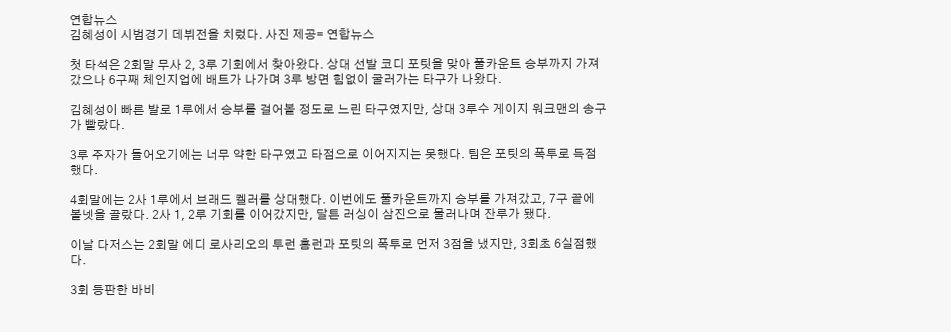연합뉴스
김혜성이 시범경기 데뷔전을 치렀다. 사진 제공= 연합뉴스

첫 타석은 2회말 무사 2, 3루 기회에서 찾아왔다. 상대 선발 코디 포팃을 맞아 풀카운트 승부까지 가져갔으나 6구째 체인지업에 배트가 나가며 3루 방면 힘없이 굴러가는 타구가 나왔다.

김혜성이 빠른 발로 1루에서 승부를 걸어볼 정도로 느린 타구였지만, 상대 3루수 게이지 워크맨의 송구가 빨랐다.

3루 주자가 들어오기에는 너무 약한 타구였고 타점으로 이어지지는 못했다. 팀은 포팃의 폭투로 득점했다.

4회말에는 2사 1루에서 브래드 켈러를 상대했다. 이번에도 풀카운트까지 승부를 가져갔고, 7구 끝에 볼넷을 골랐다. 2사 1, 2루 기회를 이어갔지만, 달튼 러싱이 삼진으로 물러나며 잔루가 됐다.

이날 다저스는 2회말 에디 로사리오의 투런 홈런과 포팃의 폭투로 먼저 3점을 냈지만, 3회초 6실점했다.

3회 등판한 바비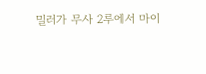밀러가 무사 2루에서 마이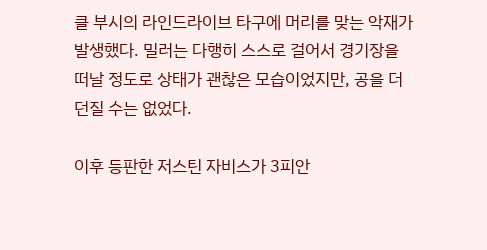클 부시의 라인드라이브 타구에 머리를 맞는 악재가 발생했다. 밀러는 다행히 스스로 걸어서 경기장을 떠날 정도로 상태가 괜찮은 모습이었지만, 공을 더 던질 수는 없었다.

이후 등판한 저스틴 자비스가 3피안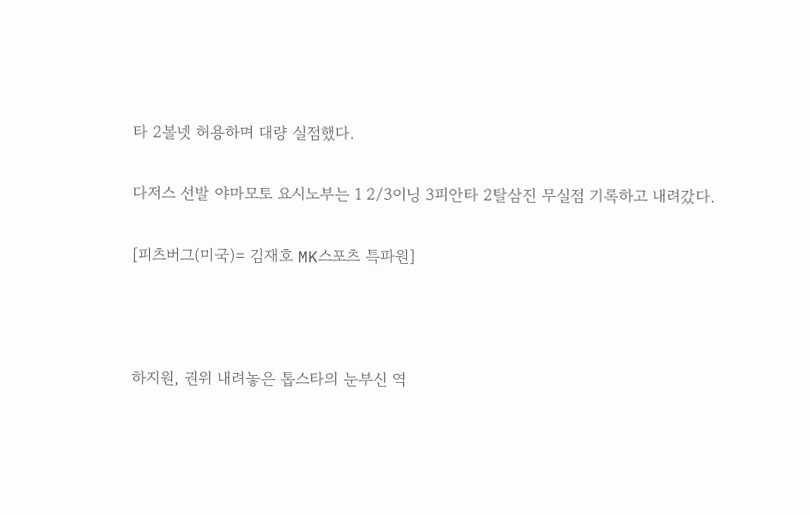타 2볼넷 허용하며 대량 실점했다.

다저스 선발 야마모토 요시노부는 1 2/3이닝 3피안타 2탈삼진 무실점 기록하고 내려갔다.

[피츠버그(미국)= 김재호 MK스포츠 특파원]



하지원, 권위 내려놓은 톱스타의 눈부신 역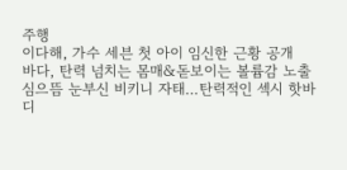주행
이다해, 가수 세븐 첫 아이 임신한 근황 공개
바다, 탄력 넘치는 몸매&돋보이는 볼륨감 노출
심으뜸 눈부신 비키니 자태…탄력적인 섹시 핫바디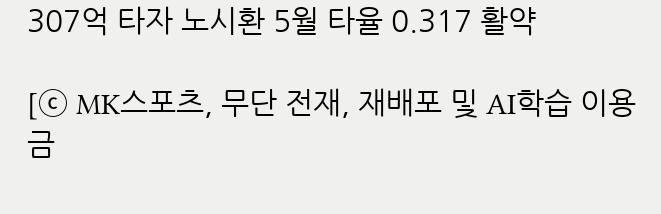307억 타자 노시환 5월 타율 0.317 활약

[ⓒ MK스포츠, 무단 전재, 재배포 및 AI학습 이용 금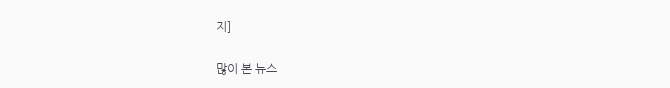지]

많이 본 뉴스